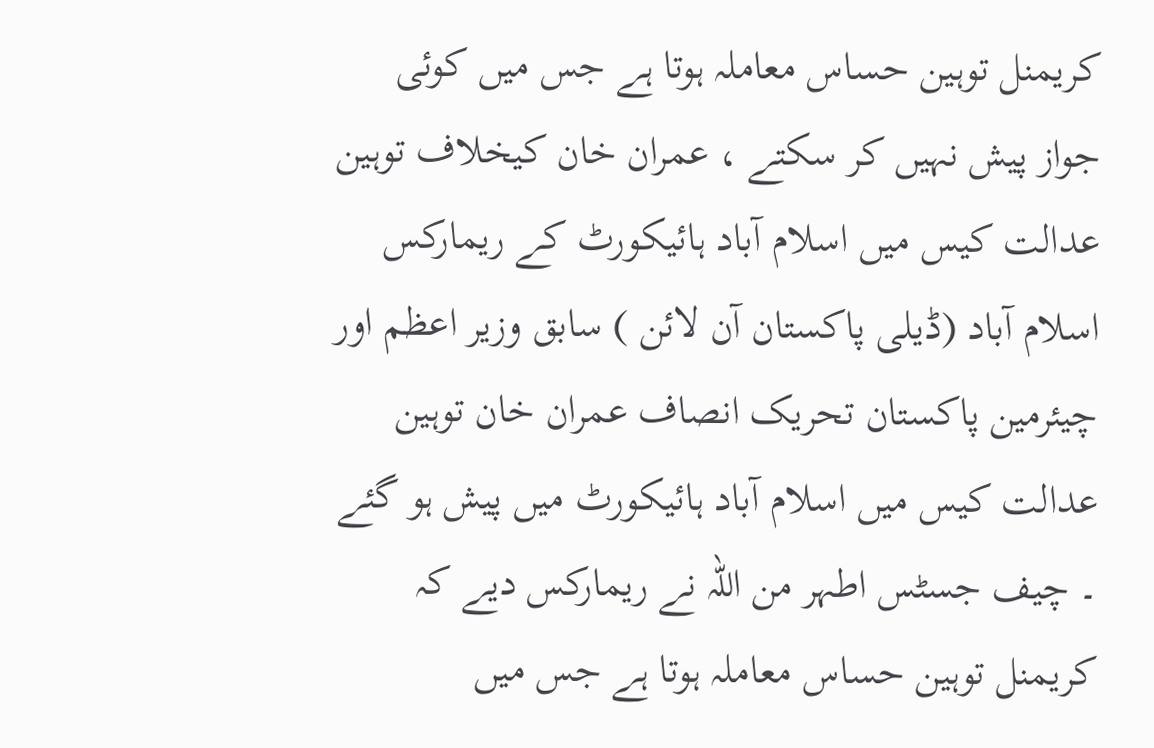کریمنل توہین حساس معاملہ ہوتا ہے جس میں کوئی جواز پیش نہیں کر سکتے ، عمران خان کیخلاف توہین عدالت کیس میں اسلام آباد ہائیکورٹ کے ریمارکس
اسلام آباد (ڈیلی پاکستان آن لائن ) سابق وزیر اعظم اور چیئرمین پاکستان تحریک انصاف عمران خان توہین عدالت کیس میں اسلام آباد ہائیکورٹ میں پیش ہو گئے ۔ چیف جسٹس اطہر من اللہ نے ریمارکس دیے کہ کریمنل توہین حساس معاملہ ہوتا ہے جس میں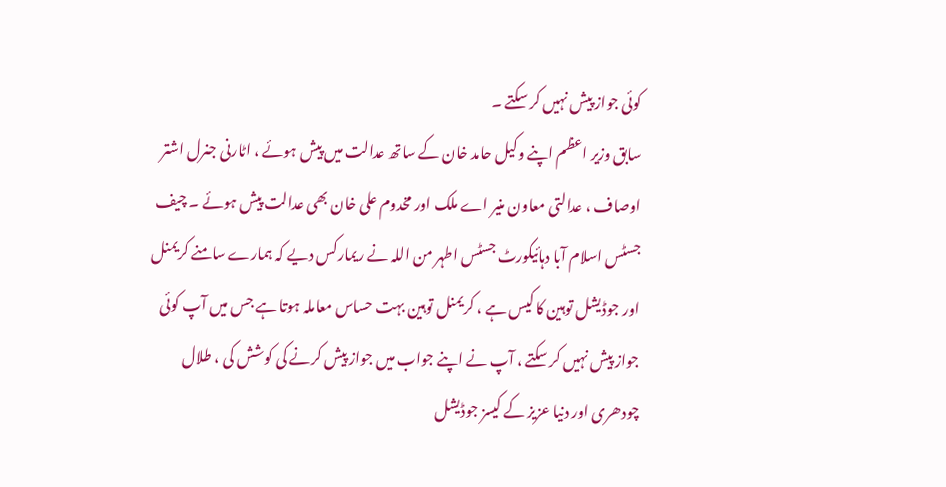کوئی جواز پیش نہیں کر سکتے ۔
سابق وزیر اعظم اپنے وکیل حامد خان کے ساتھ عدالت میں پیش ہوئے ، اٹارنی جنرل اشتر اوصاف ، عدالتی معاون منیر اے ملک اور مخدوم علی خان بھی عدالت پیش ہوئے ۔ چیف جسٹس اسلام آبا دہائیکورٹ جسٹس اطہر من اللہ نے ریمارکس دیے کہ ہمارے سامنے کریمنل اور جوڈیشل توہین کا کیس ہے ، کریمنل توہین بہت حساس معاملہ ہوتا ہے جس میں آپ کوئی جواز پیش نہیں کر سکتے ، آپ نے اپنے جواب میں جواز پیش کرنے کی کوشش کی ، طلال چودھری اور دنیا عزیز کے کیسز جوڈیشل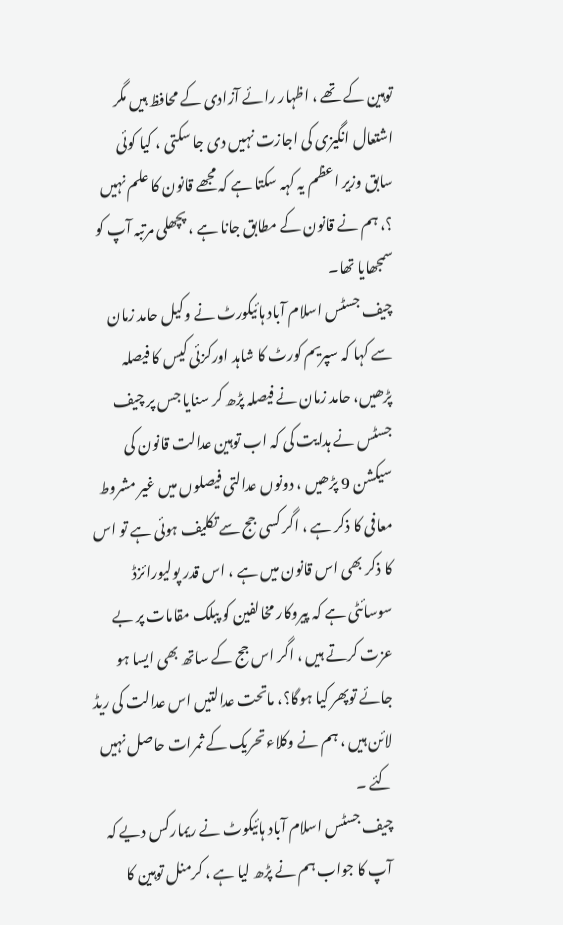توہین کے تھے ، اظہار رائے آزادی کے محافظ ہیں مگر اشتعال انگیزی کی اجازت نہیں دی جا سکتی ، کیا کوئی سابق وزیر اعظم یہ کہہ سکتا ہے کہ مجھے قانون کا علم نہیں ؟، ہم نے قانون کے مطابق جانا ہے ، پچھلی مرتبہ آپ کو سمجھایا تھا۔
چیف جسٹس اسلام آباد ہائیکورٹ نے وکیل حامد زمان سے کہا کہ سپریم کورٹ کا شاہد اورکزئی کیس کا فیصلہ پڑھیں، حامد زمان نے فیصلہ پڑھ کر سنایا جس پر چیف جسٹس نے ہدایت کی کہ اب توہین عدالت قانون کی سیکشن 9 پڑھیں ، دونوں عدالتی فیصلوں میں غیر مشروط معافی کا ذکر ہے ، اگر کسی جج سے تکلیف ہوئی ہے تو اس کا ذکر بھی اس قانون میں ہے ، اس قدر پولیورائزڈ سوسائٹی ہے کہ پیروکار مخالفین کو پبلک مقامات پر بے عزت کرتے ہیں ، اگر اس جج کے ساتھ بھی ایسا ہو جائے توپھر کیا ہوگا؟، ماتحت عدالتیں اس عدالت کی ریڈ لائن ہیں ، ہم نے وکلاء تحریک کے ثمرات حاصل نہیں کئے ۔
چیف جسٹس اسلام آباد ہائیکوٹ نے ریمارکس دیے کہ آپ کا جواب ہم نے پڑھ لیا ہے ، کرمنل توہین کا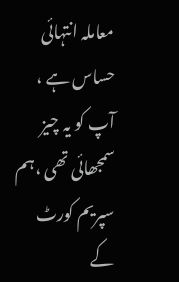معاملہ انتہائی حساس ہے ، آپ کو یہ چیز سمجھائی تھی ،ہم سپریم کورٹ کے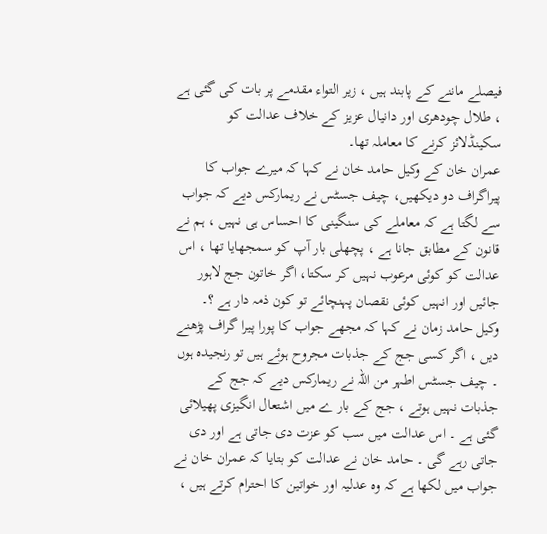فیصلے ماننے کے پابند ہیں ، زیر التواء مقدمے پر بات کی گئی ہے ، طلال چودھری اور دانیال عزیز کے خلاف عدالت کو سکینڈلائز کرنے کا معاملہ تھا۔
عمران خان کے وکیل حامد خان نے کہا کہ میرے جواب کا پیراگراف دو دیکھیں، چیف جسٹس نے ریمارکس دیے کہ جواب سے لگتا ہے کہ معاملے کی سنگینی کا احساس ہی نہیں ، ہم نے قانون کے مطابق جانا ہے ، پچھلی بار آپ کو سمجھایا تھا ، اس عدالت کو کوئی مرعوب نہیں کر سکتا، اگر خاتون جج لاہور جائیں اور انہیں کوئی نقصان پہنچائے تو کون ذمہ دار ہے ؟۔
وکیل حامد زمان نے کہا کہ مجھے جواب کا پورا پیرا گراف پڑھنے دیں ، اگر کسی جج کے جذبات مجروح ہوئے ہیں تو رنجیدہ ہوں ۔ چیف جسٹس اطہر من اللہ نے ریمارکس دیے کہ جج کے جذبات نہیں ہوتے ، جج کے بار ے میں اشتعال انگیزی پھیلائی گئی ہے ۔ اس عدالت میں سب کو عزت دی جاتی ہے اور دی جاتی رہے گی ۔ حامد خان نے عدالت کو بتایا کہ عمران خان نے جواب میں لکھا ہے کہ وہ عدلیہ اور خواتین کا احترام کرتے ہیں ،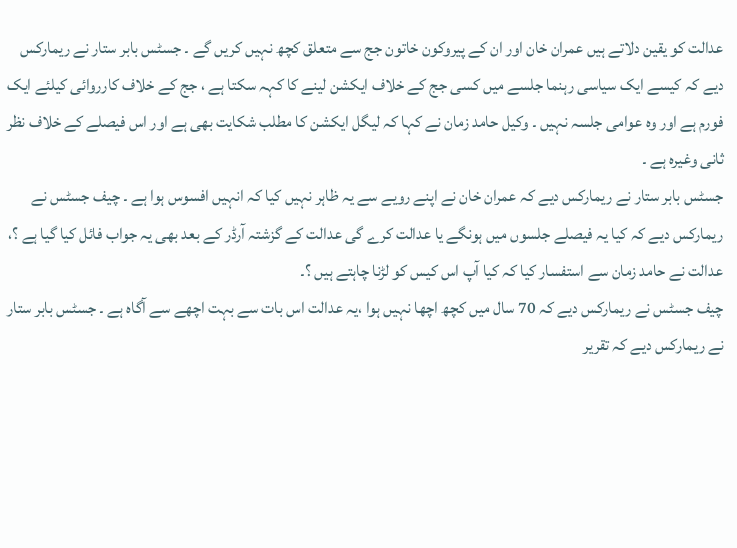عدالت کو یقین دلاتے ہیں عمران خان اور ان کے پیروکون خاتون جج سے متعلق کچھ نہیں کریں گے ۔ جسٹس بابر ستار نے ریمارکس دیے کہ کیسے ایک سیاسی رہنما جلسے میں کسی جج کے خلاف ایکشن لینے کا کہہ سکتا ہے ، جج کے خلاف کارروائی کیلئے ایک فورم ہے اور وہ عوامی جلسہ نہیں ۔ وکیل حامد زمان نے کہا کہ لیگل ایکشن کا مطلب شکایت بھی ہے اور اس فیصلے کے خلاف نظر ثانی وغیرہ ہے ۔
جسٹس بابر ستار نے ریمارکس دیے کہ عمران خان نے اپنے رویے سے یہ ظاہر نہیں کیا کہ انہیں افسوس ہوا ہے ۔ چیف جسٹس نے ریمارکس دیے کہ کیا یہ فیصلے جلسوں میں ہونگے یا عدالت کرے گی عدالت کے گزشتہ آرڈر کے بعد بھی یہ جواب فائل کیا گیا ہے ؟، عدالت نے حامد زمان سے استفسار کیا کہ کیا آپ اس کیس کو لڑنا چاہتے ہیں ؟۔
چیف جسٹس نے ریمارکس دیے کہ 70 سال میں کچھ اچھا نہیں ہوا ،یہ عدالت اس بات سے بہت اچھے سے آگاہ ہے ۔ جسٹس بابر ستار نے ریمارکس دیے کہ تقریر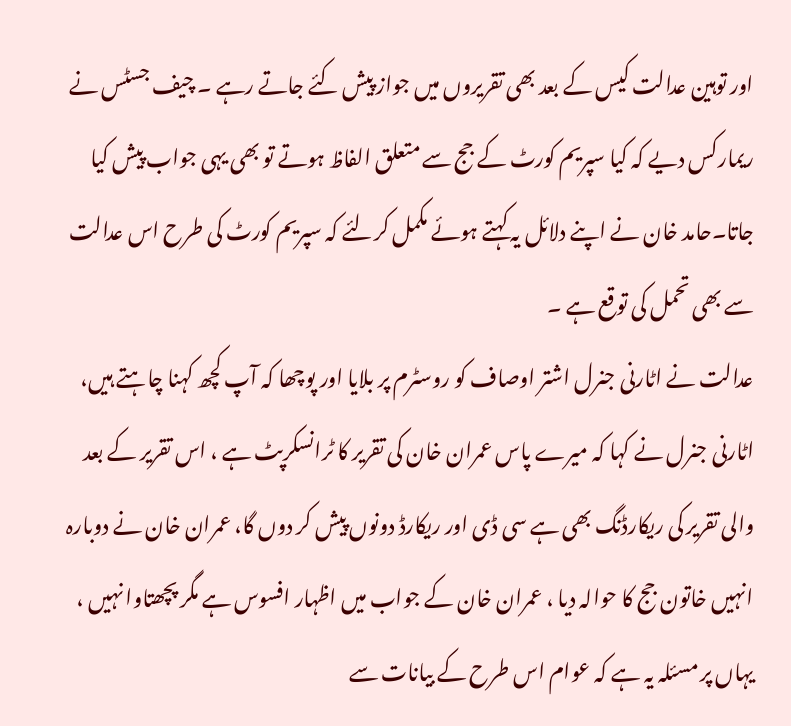اور توہین عدالت کیس کے بعد بھی تقریروں میں جواز پیش کئے جاتے رہے ۔ چیف جسٹس نے ریمارکس دیے کہ کیا سپریم کورٹ کے جج سے متعلق الفاظ ہوتے تو بھی یہی جواب پیش کیا جاتا۔حامد خان نے اپنے دلائل یہ کہتے ہوئے مکمل کرلئے کہ سپریم کورٹ کی طرح اس عدالت سے بھی تحمل کی توقع ہے ۔
عدالت نے اٹارنی جنرل اشتر اوصاف کو روسٹرم پر بلایا اور پوچھا کہ آپ کچھ کہنا چاہتے ہیں، اٹارنی جنرل نے کہا کہ میرے پاس عمران خان کی تقریر کا ٹرانسکرپٹ ہے ، اس تقریر کے بعد والی تقریر کی ریکارڈنگ بھی ہے سی ڈی اور ریکارڈ دونوں پیش کر دوں گا، عمران خان نے دوبارہ انہیں خاتون جج کا حوالہ دیا ، عمران خان کے جواب میں اظہار افسوس ہے مگر پچھتاوا نہیں ، یہاں پر مسئلہ یہ ہے کہ عوام اس طرح کے بیانات سے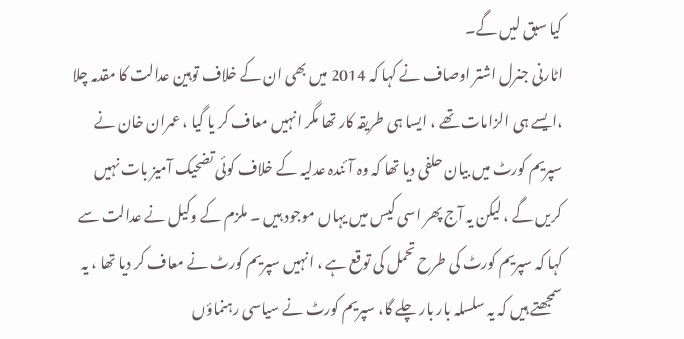کیا سبق لیں گے۔
اٹارنی جنرل اشتر اوصاف نے کہا کہ 2014 میں بھی ان کے خلاف توہین عدالت کا مقدمہ چلا ،ایسے ہی الزامات تھے ، ایسا ہی طریقہ کار تھا مگر انہیں معاف کر یا گیا ، عمران خان نے سپریم کورٹ میں بیان حلفی دیا تھا کہ وہ آئندہ عدلیہ کے خلاف کوئی تضحیک آمیز بات نہیں کریں گے ، لیکن یہ آج پھر اسی کیس میں یہاں موجود ہیں ۔ ملزم کے وکیل نے عدالت سے کہا کہ سپریم کورٹ کی طرح تحمل کی توقع ہے ، انہیں سپریم کورٹ نے معاف کر دیا تھا ، یہ سمجھتے ہیں کہ یہ سلسلہ بار بار چلے گا، سپریم کورٹ نے سیاسی رہنماؤں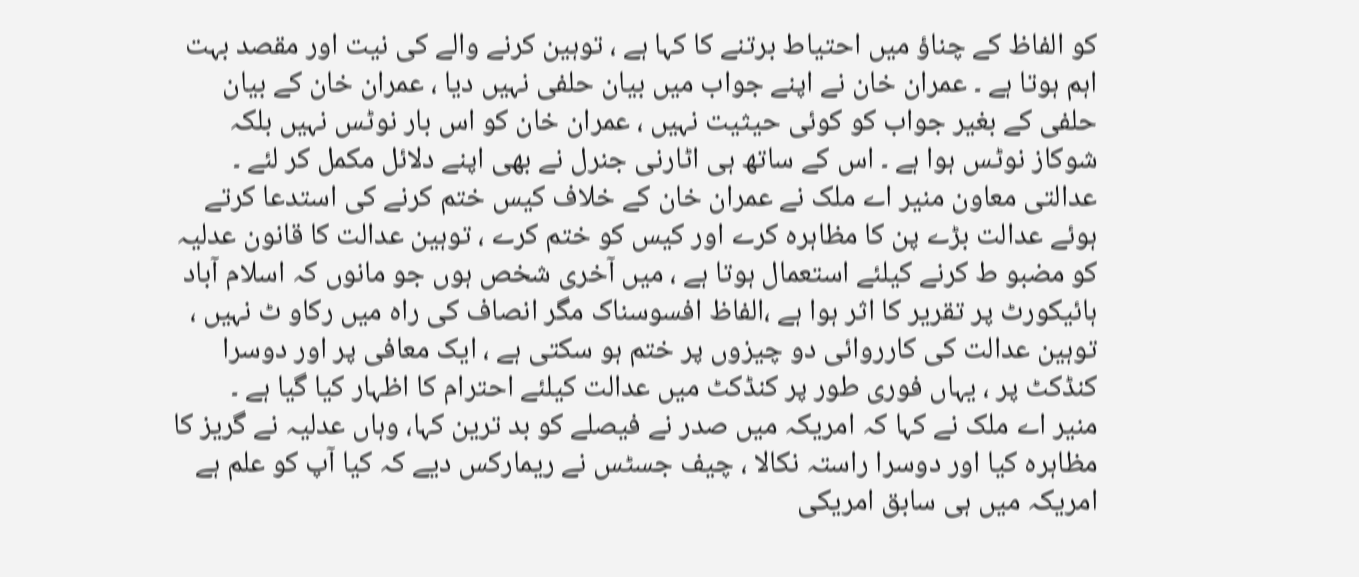کو الفاظ کے چناؤ میں احتیاط برتنے کا کہا ہے ، توہین کرنے والے کی نیت اور مقصد بہت اہم ہوتا ہے ۔ عمران خان نے اپنے جواب میں بیان حلفی نہیں دیا ، عمران خان کے بیان حلفی کے بغیر جواب کو کوئی حیثیت نہیں ، عمران خان کو اس بار نوٹس نہیں بلکہ شوکاز نوٹس ہوا ہے ۔ اس کے ساتھ ہی اٹارنی جنرل نے بھی اپنے دلائل مکمل کر لئے ۔
عدالتی معاون منیر اے ملک نے عمران خان کے خلاف کیس ختم کرنے کی استدعا کرتے ہوئے عدالت بڑے پن کا مظاہرہ کرے اور کیس کو ختم کرے ، توہین عدالت کا قانون عدلیہ کو مضبو ط کرنے کیلئے استعمال ہوتا ہے ، میں آخری شخص ہوں جو مانوں کہ اسلام آباد ہائیکورٹ پر تقریر کا اثر ہوا ہے ،الفاظ افسوسناک مگر انصاف کی راہ میں رکاو ٹ نہیں ، توہین عدالت کی کارروائی دو چیزوں پر ختم ہو سکتی ہے ، ایک معافی پر اور دوسرا کنڈکٹ پر ، یہاں فوری طور پر کنڈکٹ میں عدالت کیلئے احترام کا اظہار کیا گیا ہے ۔
منیر اے ملک نے کہا کہ امریکہ میں صدر نے فیصلے کو بد ترین کہا، وہاں عدلیہ نے گریز کا مظاہرہ کیا اور دوسرا راستہ نکالا ، چیف جسٹس نے ریمارکس دیے کہ کیا آپ کو علم ہے امریکہ میں ہی سابق امریکی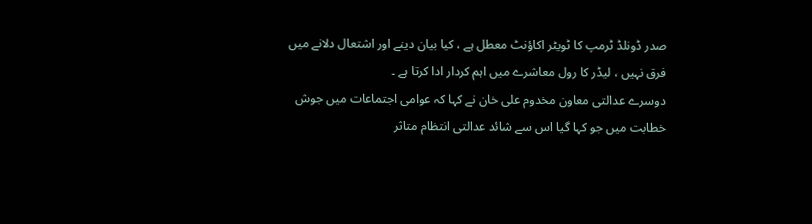صدر ڈونلڈ ٹرمپ کا ٹویٹر اکاؤنٹ معطل ہے ، کیا بیان دینے اور اشتعال دلانے میں فرق نہیں ، لیڈر کا رول معاشرے میں اہم کردار ادا کرتا ہے ۔
دوسرے عدالتی معاون مخدوم علی خان نے کہا کہ عوامی اجتماعات میں جوش خطابت میں جو کہا گیا اس سے شائد عدالتی انتظام متاثر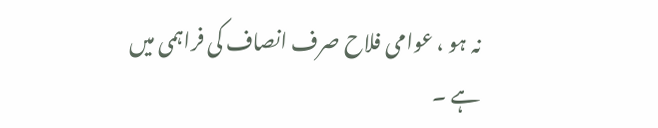نہ ہو ، عوامی فلاح صرف انصاف کی فراہمی میں ہے ۔